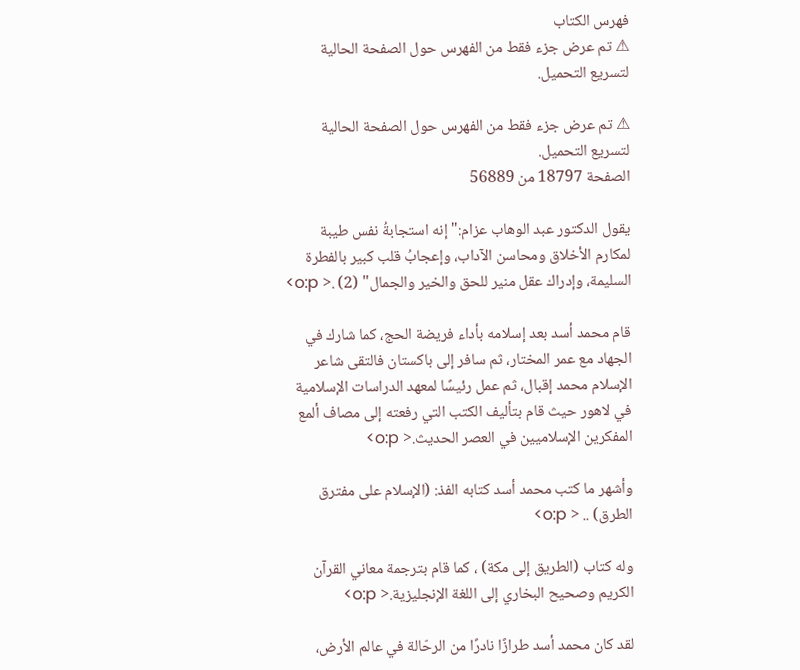فهرس الكتاب
⚠ تم عرض جزء فقط من الفهرس حول الصفحة الحالية لتسريع التحميل.

⚠ تم عرض جزء فقط من الفهرس حول الصفحة الحالية لتسريع التحميل.
الصفحة 18797 من 56889

يقول الدكتور عبد الوهاب عزام:"إنه استجابةُ نفس طيبة لمكارم الأخلاق ومحاسن الآداب، وإعجابُ قلب كبير بالفطرة السليمة، وإدراك عقل منير للحق والخير والجمال" (2) .< o:p>

قام محمد أسد بعد إسلامه بأداء فريضة الحج، كما شارك في الجهاد مع عمر المختار، ثم سافر إلى باكستان فالتقى شاعر الإسلام محمد إقبال، ثم عمل رئيسًا لمعهد الدراسات الإسلامية في لاهور حيث قام بتأليف الكتب التي رفعته إلى مصاف ألمع المفكرين الإسلاميين في العصر الحديث.< o:p>

وأشهر ما كتب محمد أسد كتابه الفذ: (الإسلام على مفترق الطرق) .. < o:p>

وله كتاب (الطريق إلى مكة) ، كما قام بترجمة معاني القرآن الكريم وصحيح البخاري إلى اللغة الإنجليزية.< o:p>

لقد كان محمد أسد طرازًا نادرًا من الرحّالة في عالم الأرض،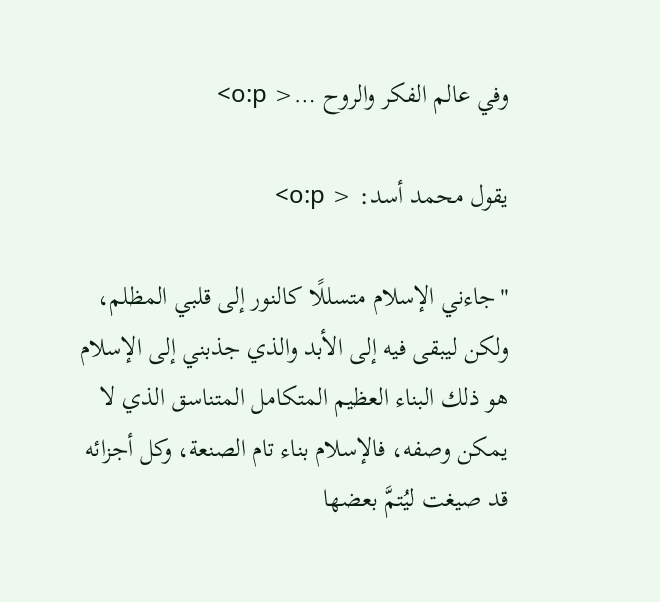وفي عالم الفكر والروح …< o:p>

يقول محمد أسد: < o:p>

"جاءني الإسلام متسللًا كالنور إلى قلبي المظلم، ولكن ليبقى فيه إلى الأبد والذي جذبني إلى الإسلام هو ذلك البناء العظيم المتكامل المتناسق الذي لا يمكن وصفه، فالإسلام بناء تام الصنعة، وكل أجزائه قد صيغت ليُتمَّ بعضها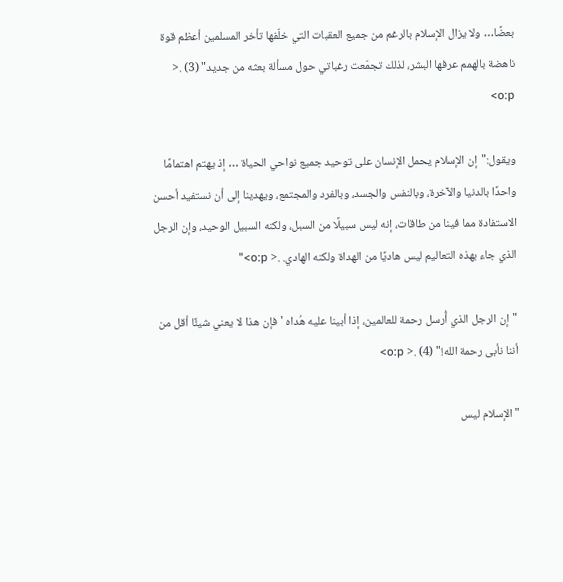بعضًا… ولا يزال الإسلام بالرغم من جميع العقبات التي خلّفها تأخر المسلمين أعظم قوة ناهضة بالهمم عرفها البشر، لذلك تجمّعت رغباتي حول مسألة بعثه من جديد" (3) .< o:p>

ويقول:"إن الإسلام يحمل الإنسان على توحيد جميع نواحي الحياة … إذ يهتم اهتمامًا واحدًا بالدنيا والآخرة، وبالنفس والجسد، وبالفرد والمجتمع، ويهدينا إلى أن نستفيد أحسن الاستفادة مما فينا من طاقات، إنه ليس سبيلًا من السبل، ولكنه السبيل الوحيد، وإن الرجل الذي جاء بهذه التعاليم ليس هاديًا من الهداة ولكنه الهادي. .< o:p>"

"إن الرجل الذي أُرسل رحمة للعالمين، إذا أبينا عليه هُداه ' فإن هذا لا يعني شيئًا أقل من أننا نأبى رحمة الله!" (4) .< o:p>

"الإسلام ليس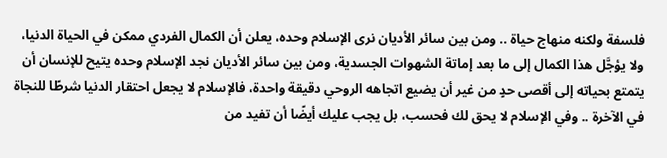فلسفة ولكنه منهاج حياة .. ومن بين سائر الأديان نرى الإسلام وحده، يعلن أن الكمال الفردي ممكن في الحياة الدنيا، ولا يؤجَّل هذا الكمال إلى ما بعد إماتة الشهوات الجسدية، ومن بين سائر الأديان نجد الإسلام وحده يتيح للإنسان أن يتمتع بحياته إلى أقصى حدٍ من غير أن يضيع اتجاهه الروحي دقيقة واحدة، فالإسلام لا يجعل احتقار الدنيا شرطًا للنجاة في الآخرة .. وفي الإسلام لا يحق لك فحسب، بل يجب عليك أيضًا أن تفيد من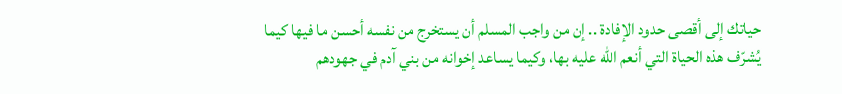حياتك إلى أقصى حدود الإفادة .. إن من واجب المسلم أن يستخرج من نفسه أحسن ما فيها كيما يُشرّف هذه الحياة التي أنعم الله عليه بها، وكيما يساعد إخوانه من بني آدم في جهودهم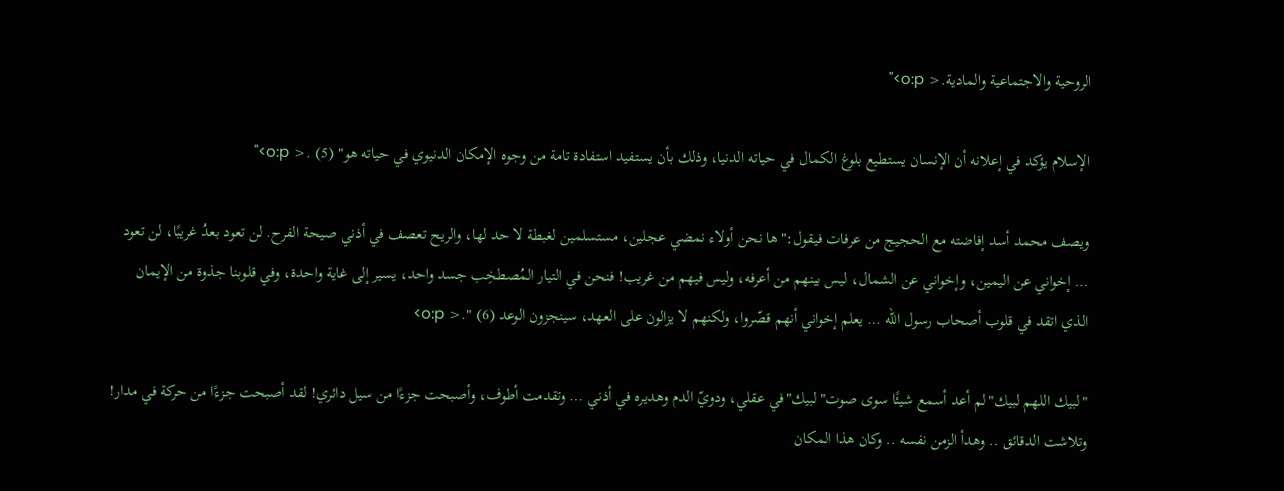الروحية والاجتماعية والمادية.< o:p>"

الإسلام يؤكد في إعلانه أن الإنسان يستطيع بلوغ الكمال في حياته الدنيا، وذلك بأن يستفيد استفادة تامة من وجوه الإمكان الدنيوي في حياته هو" (5) .< o:p>"

ويصف محمد أسد إفاضته مع الحجيج من عرفات فيقول:"ها نحن أولاء نمضي عجلين، مستسلمين لغبطة لا حد لها، والريح تعصف في أذني صيحة الفرح. لن تعود بعدُ غريبًا، لن تعود … إخواني عن اليمين، وإخواني عن الشمال، ليس بينهم من أعرفه، وليس فيهم من غريب! فنحن في التيار المُصطخِب جسد واحد، يسير إلى غاية واحدة، وفي قلوبنا جذوة من الإيمان الذي اتقد في قلوب أصحاب رسول الله … يعلم إخواني أنهم قصّروا، ولكنهم لا يزالون على العهد، سينجزون الوعد (6) ".< o:p>

"لبيك اللهم لبيك"لم أعد أسمع شيئًا سوى صوت"لبيك"في عقلي، ودويّ الدم وهديره في أذني … وتقدمت أطوف، وأصبحت جزءًا من سيل دائري! لقد أصبحت جزءًا من حركة في مدار! وتلاشت الدقائق .. وهدأ الزمن نفسه .. وكان هذا المكان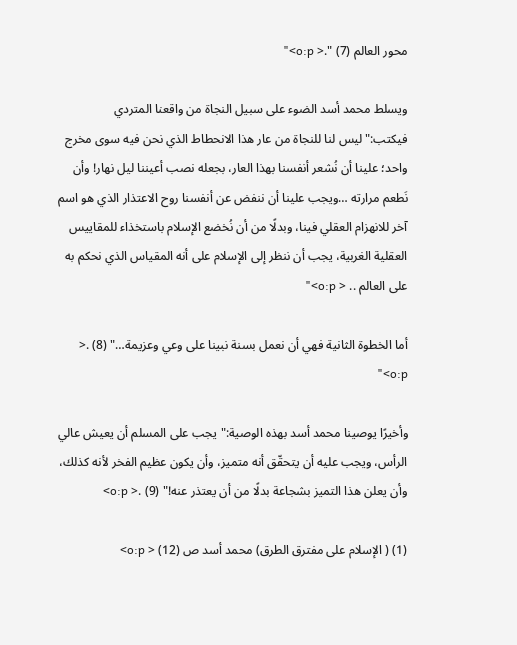محور العالم (7) ".< o:p>"

ويسلط محمد أسد الضوء على سبيل النجاة من واقعنا المتردي فيكتب:"ليس لنا للنجاة من عار هذا الانحطاط الذي نحن فيه سوى مخرج واحد؛ علينا أن نُشعر أنفسنا بهذا العار، بجعله نصب أعيننا ليل نهار! وأن نَطعم مرارته …ويجب علينا أن ننفض عن أنفسنا روح الاعتذار الذي هو اسم آخر للانهزام العقلي فينا، وبدلًا من أن نُخضع الإسلام باستخذاء للمقاييس العقلية الغربية، يجب أن ننظر إلى الإسلام على أنه المقياس الذي نحكم به على العالم .. < o:p>"

أما الخطوة الثانية فهي أن نعمل بسنة نبينا على وعي وعزيمة…" (8) .< o:p>"

وأخيرًا يوصينا محمد أسد بهذه الوصية:"يجب على المسلم أن يعيش عالي الرأس، ويجب عليه أن يتحقّق أنه متميز، وأن يكون عظيم الفخر لأنه كذلك، وأن يعلن هذا التميز بشجاعة بدلًا من أن يعتذر عنه!" (9) .< o:p>

(1) ( الإسلام على مفترق الطرق) محمد أسد ص (12) < o:p>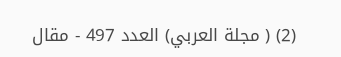(2) ( مجلة العربي) العدد 497 - مقال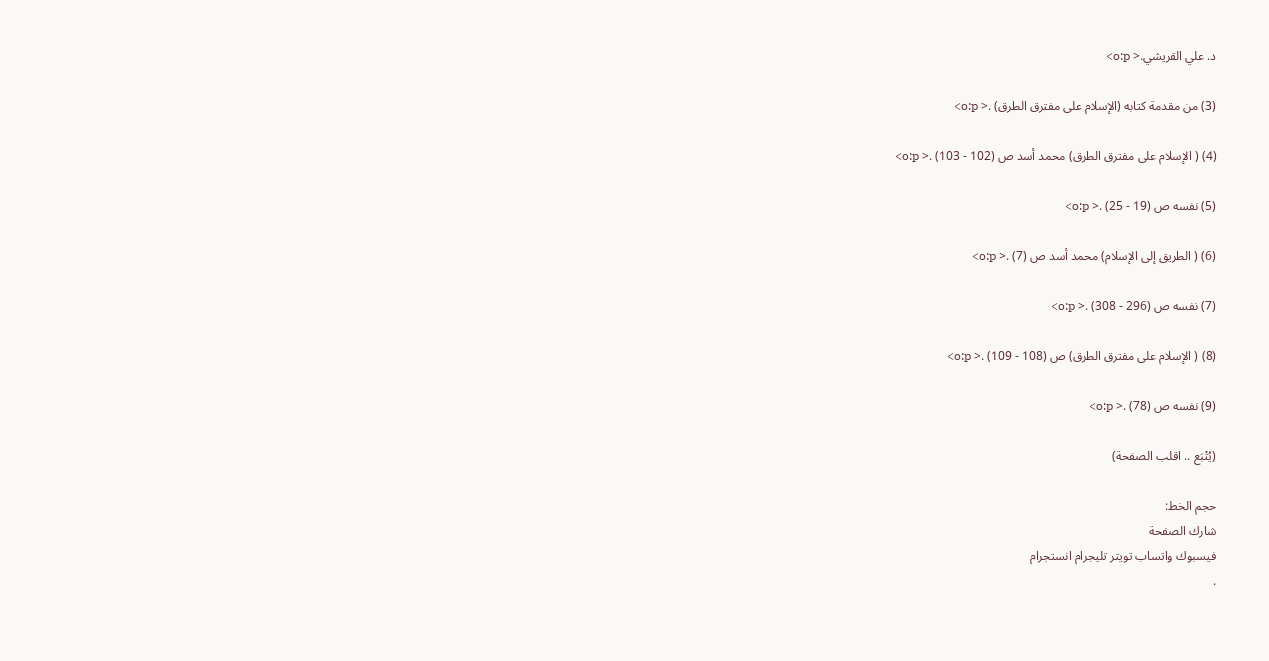د. علي القريشي.< o:p>

(3) من مقدمة كتابه (الإسلام على مفترق الطرق) .< o:p>

(4) ( الإسلام على مفترق الطرق) محمد أسد ص (102 - 103) .< o:p>

(5) نفسه ص (19 - 25) .< o:p>

(6) ( الطريق إلى الإسلام) محمد أسد ص (7) .< o:p>

(7) نفسه ص (296 - 308) .< o:p>

(8) ( الإسلام على مفترق الطرق) ص (108 - 109) .< o:p>

(9) نفسه ص (78) .< o:p>

(يُتْبَع .. اقلب الصفحة)

حجم الخط:
شارك الصفحة
فيسبوك واتساب تويتر تليجرام انستجرام
.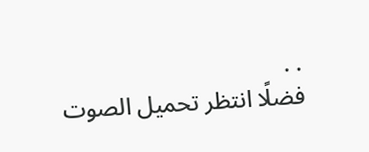. .
فضلًا انتظر تحميل الصوت